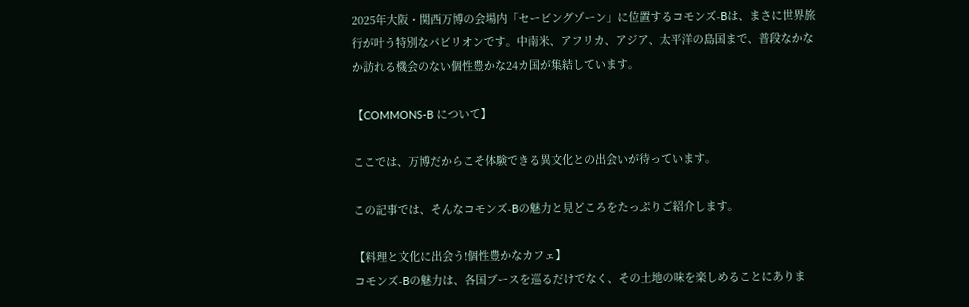2025年大阪・関西万博の会場内「セービングゾーン」に位置するコモンズ-Bは、まさに世界旅行が叶う特別なパビリオンです。中南米、アフリカ、アジア、太平洋の島国まで、普段なかなか訪れる機会のない個性豊かな24カ国が集結しています。

【COMMONS-B について】

ここでは、万博だからこそ体験できる異文化との出会いが待っています。

この記事では、そんなコモンズ-Bの魅力と見どころをたっぷりご紹介します。

【料理と文化に出会う!個性豊かなカフェ】
コモンズ-Bの魅力は、各国ブースを巡るだけでなく、その土地の味を楽しめることにありま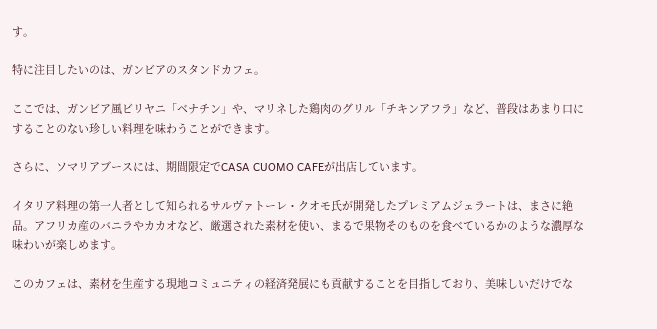す。

特に注目したいのは、ガンビアのスタンドカフェ。

ここでは、ガンビア風ビリヤニ「ベナチン」や、マリネした鶏肉のグリル「チキンアフラ」など、普段はあまり口にすることのない珍しい料理を味わうことができます。

さらに、ソマリアブースには、期間限定でCASA CUOMO CAFEが出店しています。

イタリア料理の第一人者として知られるサルヴァトーレ・クオモ氏が開発したプレミアムジェラートは、まさに絶品。アフリカ産のバニラやカカオなど、厳選された素材を使い、まるで果物そのものを食べているかのような濃厚な味わいが楽しめます。

このカフェは、素材を生産する現地コミュニティの経済発展にも貢献することを目指しており、美味しいだけでな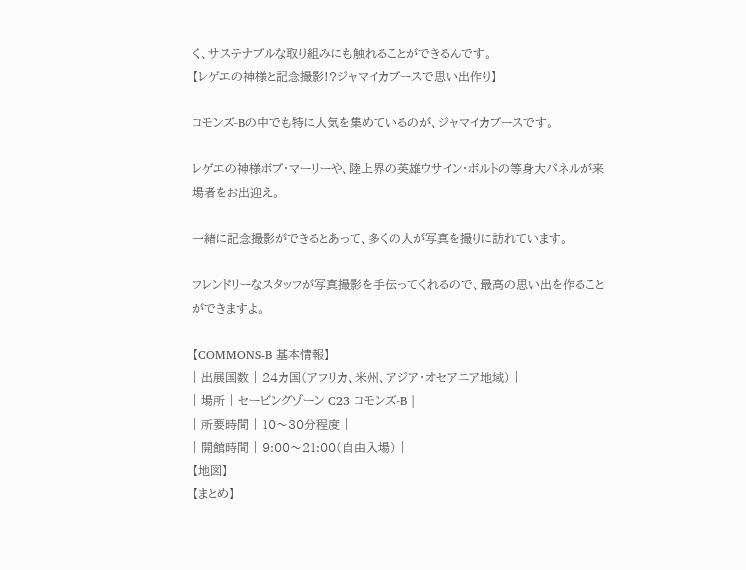く、サステナブルな取り組みにも触れることができるんです。
【レゲエの神様と記念撮影!?ジャマイカブースで思い出作り】

コモンズ-Bの中でも特に人気を集めているのが、ジャマイカブースです。

レゲエの神様ボブ・マーリーや、陸上界の英雄ウサイン・ボルトの等身大パネルが来場者をお出迎え。

一緒に記念撮影ができるとあって、多くの人が写真を撮りに訪れています。

フレンドリーなスタッフが写真撮影を手伝ってくれるので、最高の思い出を作ることができますよ。

【COMMONS-B 基本情報】
| 出展国数 | 24カ国(アフリカ、米州、アジア・オセアニア地域) |
| 場所 | セービングゾーン C23 コモンズ-B |
| 所要時間 | 10〜30分程度 |
| 開館時間 | 9:00〜21:00(自由入場) |
【地図】
【まとめ】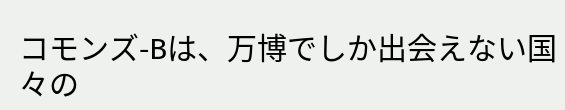コモンズ-Bは、万博でしか出会えない国々の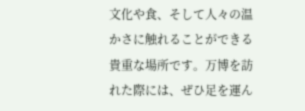文化や食、そして人々の温かさに触れることができる貴重な場所です。万博を訪れた際には、ぜひ足を運ん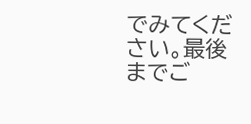でみてください。最後までご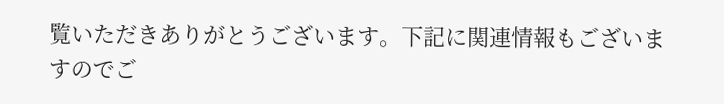覧いただきありがとうございます。下記に関連情報もございますのでご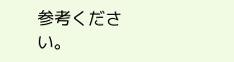参考ください。